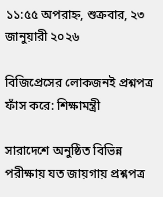১১:৫৫ অপরাহ্ন, শুক্রবার, ২৩ জানুয়ারী ২০২৬

বিজিপ্রেসের লোকজনই প্রশ্নপত্র ফাঁস করে: শিক্ষামন্ত্রী

সারাদেশে অনুষ্ঠিত বিভিন্ন পরীক্ষায় যত জায়গায় প্রশ্নপত্র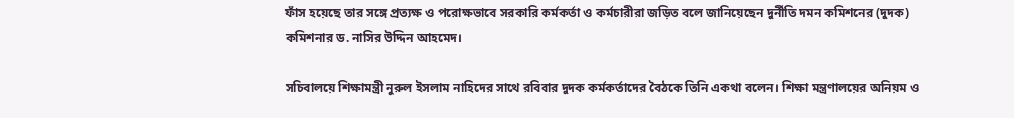ফাঁস হয়েছে তার সঙ্গে প্রত্যক্ষ ও পরোক্ষভাবে সরকারি কর্মকর্তা ও কর্মচারীরা জড়িত বলে জানিয়েছেন দুর্নীতি দমন কমিশনের (দুদক) কমিশনার ড. নাসির উদ্দিন আহমেদ।

সচিবালয়ে শিক্ষামন্ত্রী নুরুল ইসলাম নাহিদের সাথে রবিবার দুদক কর্মকর্তাদের বৈঠকে তিনি একথা বলেন। শিক্ষা মন্ত্রণালয়ের অনিয়ম ও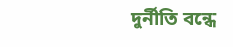দুর্নীতি বন্ধে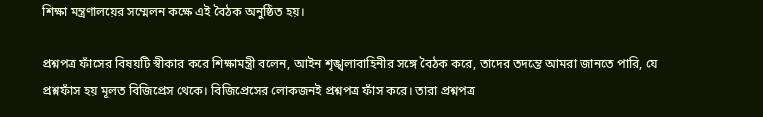শিক্ষা মন্ত্রণালয়ের সম্মেলন কক্ষে এই বৈঠক অনুষ্ঠিত হয়।

প্রশ্নপত্র ফাঁসের বিষয়টি স্বীকার করে শিক্ষামন্ত্রী বলেন, আইন শৃঙ্খলাবাহিনীর সঙ্গে বৈঠক করে, তাদের তদন্তে আমরা জানতে পারি, যে প্রশ্নফাঁস হয় মূলত বিজিপ্রেস থেকে। বিজিপ্রেসের লোকজনই প্রশ্নপত্র ফাঁস করে। তারা প্রশ্নপত্র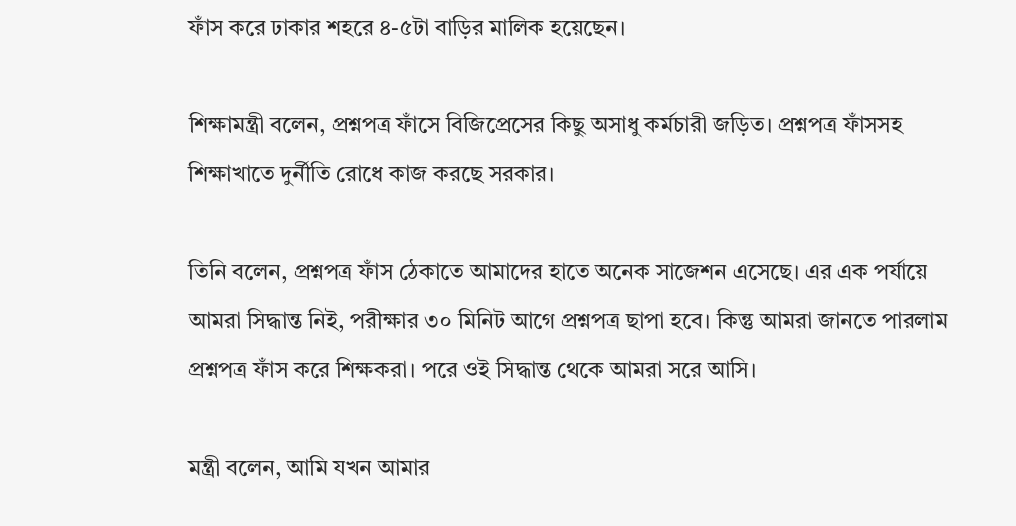ফাঁস করে ঢাকার শহরে ৪-৫টা বাড়ির মালিক হয়েছেন।

শিক্ষামন্ত্রী বলেন, প্রশ্নপত্র ফাঁসে বিজিপ্রেসের কিছু অসাধু কর্মচারী জড়িত। প্রশ্নপত্র ফাঁসসহ শিক্ষাখাতে দুর্নীতি রোধে কাজ করছে সরকার।

তিনি বলেন, প্রশ্নপত্র ফাঁস ঠেকাতে আমাদের হাতে অনেক সাজেশন এসেছে। এর এক পর্যায়ে আমরা সিদ্ধান্ত নিই, পরীক্ষার ৩০ মিনিট আগে প্রশ্নপত্র ছাপা হবে। কিন্তু আমরা জানতে পারলাম প্রশ্নপত্র ফাঁস করে শিক্ষকরা। পরে ওই সিদ্ধান্ত থেকে আমরা সরে আসি।

মন্ত্রী বলেন, আমি যখন আমার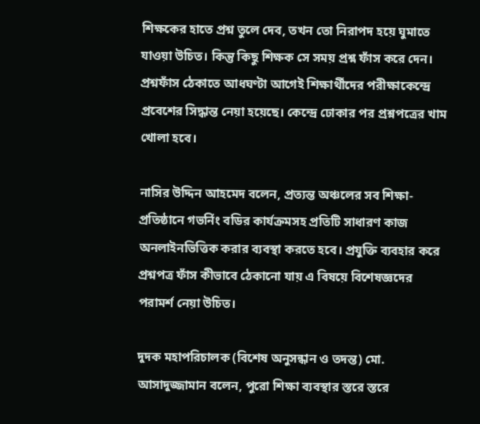শিক্ষকের হাতে প্রশ্ন তুলে দেব, তখন তো নিরাপদ হয়ে ঘুমাতে যাওয়া উচিত। কিন্তু কিছু শিক্ষক সে সময় প্রশ্ন ফাঁস করে দেন। প্রশ্নফাঁস ঠেকাতে আধঘণ্টা আগেই শিক্ষার্থীদের পরীক্ষাকেন্দ্রে প্রবেশের সিদ্ধান্ত নেয়া হয়েছে। কেন্দ্রে ঢোকার পর প্রশ্নপত্রের খাম খোলা হবে।

নাসির উদ্দিন আহমেদ বলেন, প্রত্যন্ত অঞ্চলের সব শিক্ষা-প্রতিষ্ঠানে গভর্নিং বডির কার্যক্রমসহ প্রতিটি সাধারণ কাজ অনলাইনভিত্তিক করার ব্যবস্থা করতে হবে। প্রযুক্তি ব্যবহার করে প্রশ্নপত্র ফাঁস কীভাবে ঠেকানো যায় এ বিষয়ে বিশেষজ্ঞদের পরামর্শ নেয়া উচিত।

দুদক মহাপরিচালক (বিশেষ অনুসন্ধান ও তদন্ত) মো. আসাদুজ্জামান বলেন, পুরো শিক্ষা ব্যবস্থার স্তরে স্তরে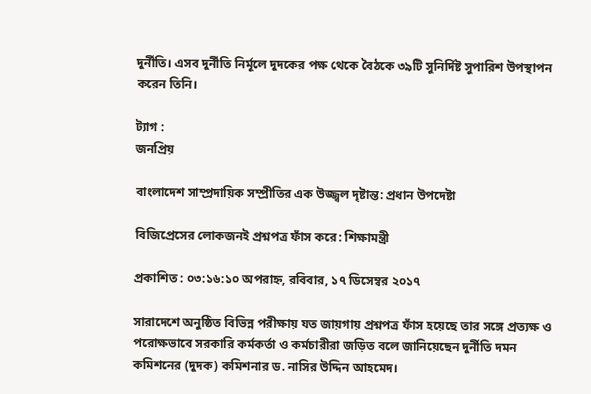দুর্নীতি। এসব দুর্নীতি নির্মূলে দুদকের পক্ষ থেকে বৈঠকে ৩৯টি সুনির্দিষ্ট সুপারিশ উপস্থাপন করেন তিনি।

ট্যাগ :
জনপ্রিয়

বাংলাদেশ সাম্প্রদায়িক সম্প্রীতির এক উজ্জ্বল দৃষ্টান্ত: প্রধান উপদেষ্টা

বিজিপ্রেসের লোকজনই প্রশ্নপত্র ফাঁস করে: শিক্ষামন্ত্রী

প্রকাশিত : ০৩:১৬:১০ অপরাহ্ন, রবিবার, ১৭ ডিসেম্বর ২০১৭

সারাদেশে অনুষ্ঠিত বিভিন্ন পরীক্ষায় যত জায়গায় প্রশ্নপত্র ফাঁস হয়েছে তার সঙ্গে প্রত্যক্ষ ও পরোক্ষভাবে সরকারি কর্মকর্তা ও কর্মচারীরা জড়িত বলে জানিয়েছেন দুর্নীতি দমন কমিশনের (দুদক) কমিশনার ড. নাসির উদ্দিন আহমেদ।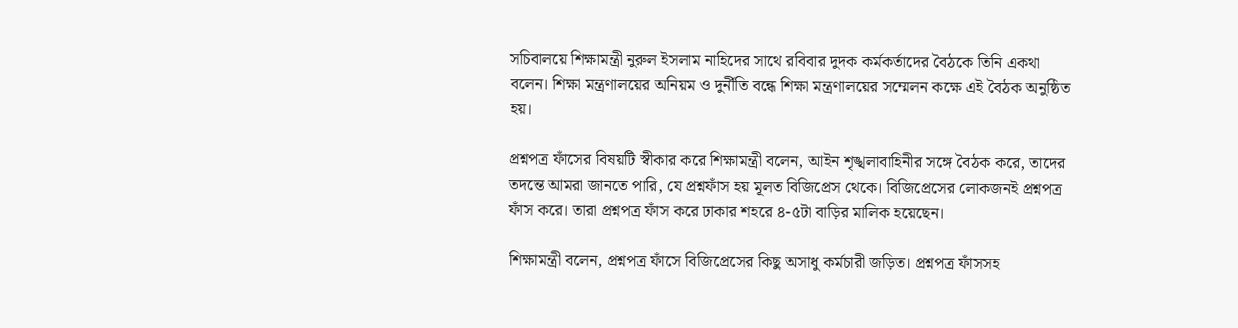সচিবালয়ে শিক্ষামন্ত্রী নুরুল ইসলাম নাহিদের সাথে রবিবার দুদক কর্মকর্তাদের বৈঠকে তিনি একথা বলেন। শিক্ষা মন্ত্রণালয়ের অনিয়ম ও দুর্নীতি বন্ধে শিক্ষা মন্ত্রণালয়ের সম্মেলন কক্ষে এই বৈঠক অনুষ্ঠিত হয়।

প্রশ্নপত্র ফাঁসের বিষয়টি স্বীকার করে শিক্ষামন্ত্রী বলেন, আইন শৃঙ্খলাবাহিনীর সঙ্গে বৈঠক করে, তাদের তদন্তে আমরা জানতে পারি, যে প্রশ্নফাঁস হয় মূলত বিজিপ্রেস থেকে। বিজিপ্রেসের লোকজনই প্রশ্নপত্র ফাঁস করে। তারা প্রশ্নপত্র ফাঁস করে ঢাকার শহরে ৪-৫টা বাড়ির মালিক হয়েছেন।

শিক্ষামন্ত্রী বলেন, প্রশ্নপত্র ফাঁসে বিজিপ্রেসের কিছু অসাধু কর্মচারী জড়িত। প্রশ্নপত্র ফাঁসসহ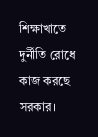শিক্ষাখাতে দুর্নীতি রোধে কাজ করছে সরকার।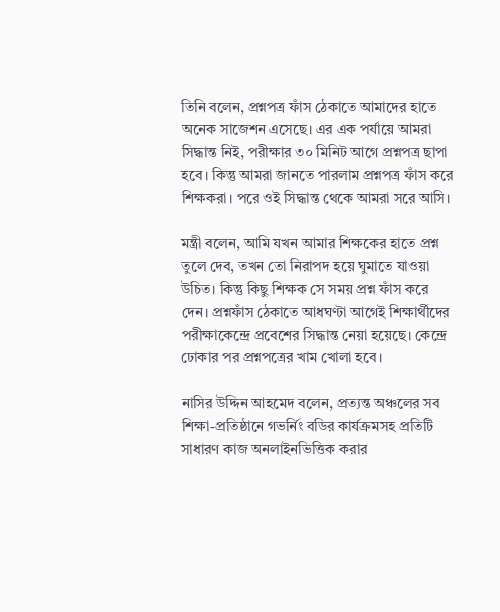তিনি বলেন, প্রশ্নপত্র ফাঁস ঠেকাতে আমাদের হাতে অনেক সাজেশন এসেছে। এর এক পর্যায়ে আমরা সিদ্ধান্ত নিই, পরীক্ষার ৩০ মিনিট আগে প্রশ্নপত্র ছাপা হবে। কিন্তু আমরা জানতে পারলাম প্রশ্নপত্র ফাঁস করে শিক্ষকরা। পরে ওই সিদ্ধান্ত থেকে আমরা সরে আসি।

মন্ত্রী বলেন, আমি যখন আমার শিক্ষকের হাতে প্রশ্ন তুলে দেব, তখন তো নিরাপদ হয়ে ঘুমাতে যাওয়া উচিত। কিন্তু কিছু শিক্ষক সে সময় প্রশ্ন ফাঁস করে দেন। প্রশ্নফাঁস ঠেকাতে আধঘণ্টা আগেই শিক্ষার্থীদের পরীক্ষাকেন্দ্রে প্রবেশের সিদ্ধান্ত নেয়া হয়েছে। কেন্দ্রে ঢোকার পর প্রশ্নপত্রের খাম খোলা হবে।

নাসির উদ্দিন আহমেদ বলেন, প্রত্যন্ত অঞ্চলের সব শিক্ষা-প্রতিষ্ঠানে গভর্নিং বডির কার্যক্রমসহ প্রতিটি সাধারণ কাজ অনলাইনভিত্তিক করার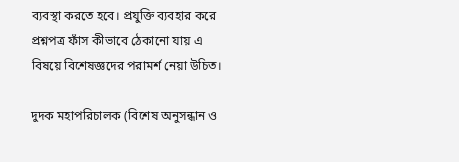ব্যবস্থা করতে হবে। প্রযুক্তি ব্যবহার করে প্রশ্নপত্র ফাঁস কীভাবে ঠেকানো যায় এ বিষয়ে বিশেষজ্ঞদের পরামর্শ নেয়া উচিত।

দুদক মহাপরিচালক (বিশেষ অনুসন্ধান ও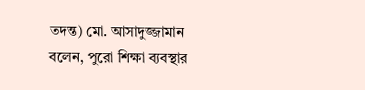তদন্ত) মো. আসাদুজ্জামান বলেন, পুরো শিক্ষা ব্যবস্থার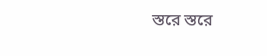স্তরে স্তরে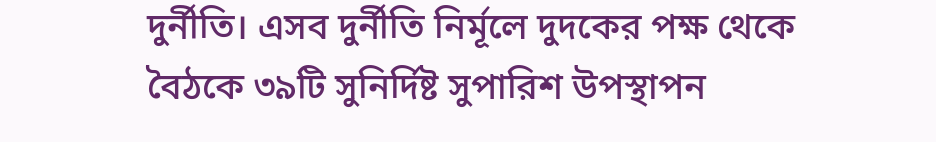দুর্নীতি। এসব দুর্নীতি নির্মূলে দুদকের পক্ষ থেকে বৈঠকে ৩৯টি সুনির্দিষ্ট সুপারিশ উপস্থাপন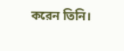করেন তিনি।